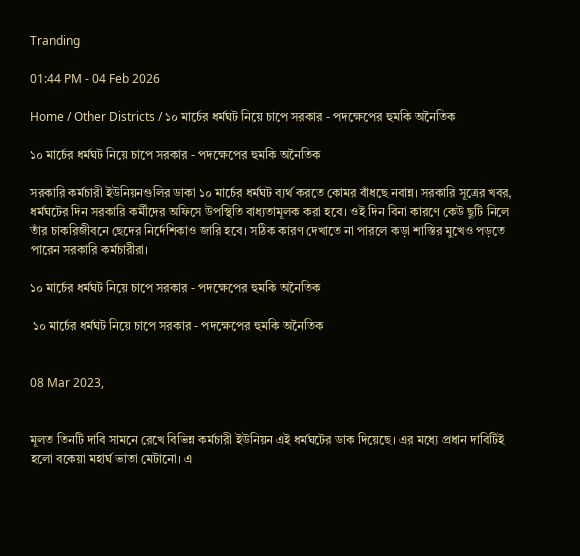Tranding

01:44 PM - 04 Feb 2026

Home / Other Districts / ১০ মার্চের ধর্মঘট নিয়ে চাপে সরকার - পদক্ষেপের হুমকি অনৈতিক

১০ মার্চের ধর্মঘট নিয়ে চাপে সরকার - পদক্ষেপের হুমকি অনৈতিক

সরকারি কর্মচারী ইউনিয়নগুলির ডাকা ১০ মার্চের ধর্মঘট ব্যর্থ করতে কোমর বাঁধছে নবান্ন। সরকারি সূত্রের খবর, ধর্মঘটের দিন সরকারি কর্মীদের অফিসে উপস্থিতি বাধ্যতামূলক করা হবে। ওই দিন বিনা কারণে কেউ ছুটি নিলে তাঁর চাকরিজীবনে ছেদের নির্দেশিকাও জারি হবে। সঠিক কারণ দেখাতে না পারলে কড়া শাস্তির মুখেও পড়তে পারেন সরকারি কর্মচারীরা।

১০ মার্চের ধর্মঘট নিয়ে চাপে সরকার - পদক্ষেপের হুমকি অনৈতিক

 ১০ মার্চের ধর্মঘট নিয়ে চাপে সরকার - পদক্ষেপের হুমকি অনৈতিক


08 Mar 2023,


মূলত তিনটি দাবি সামনে রেখে বিভিন্ন কর্মচারী ইউনিয়ন এই ধর্মঘটের ডাক দিয়েছে। এর মধ্যে প্রধান দাবিটিই হলো বকেয়া মহার্ঘ ভাতা মেটানো। এ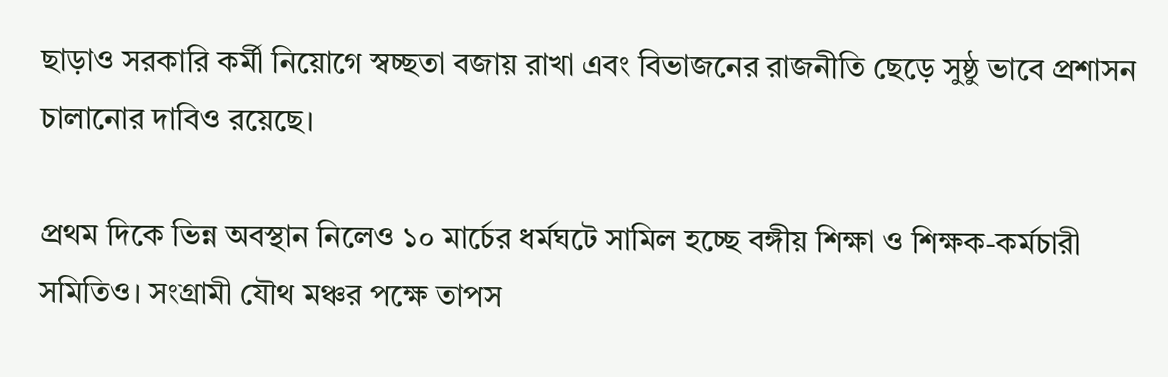ছাড়াও সরকারি কর্মী নিয়োগে স্বচ্ছতা বজায় রাখা এবং বিভাজনের রাজনীতি ছেড়ে সুষ্ঠু ভাবে প্রশাসন চালানোর দাবিও রয়েছে।

প্রথম দিকে ভিন্ন অবস্থান নিলেও ১০ মার্চের ধর্মঘটে সামিল হচ্ছে বঙ্গীয় শিক্ষা ও শিক্ষক-কর্মচারী সমিতিও। সংগ্রামী যৌথ মঞ্চর পক্ষে তাপস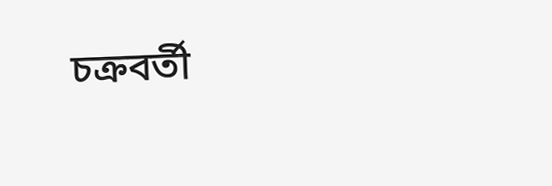চক্রবর্তী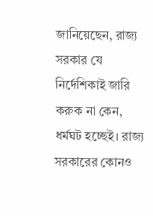জানিয়েছেন, রাজ্য সরকার যে নির্দেশিকাই জারি করুক না কেন, ধর্মঘট হচ্ছেই। রাজ্য সরকারের কোনও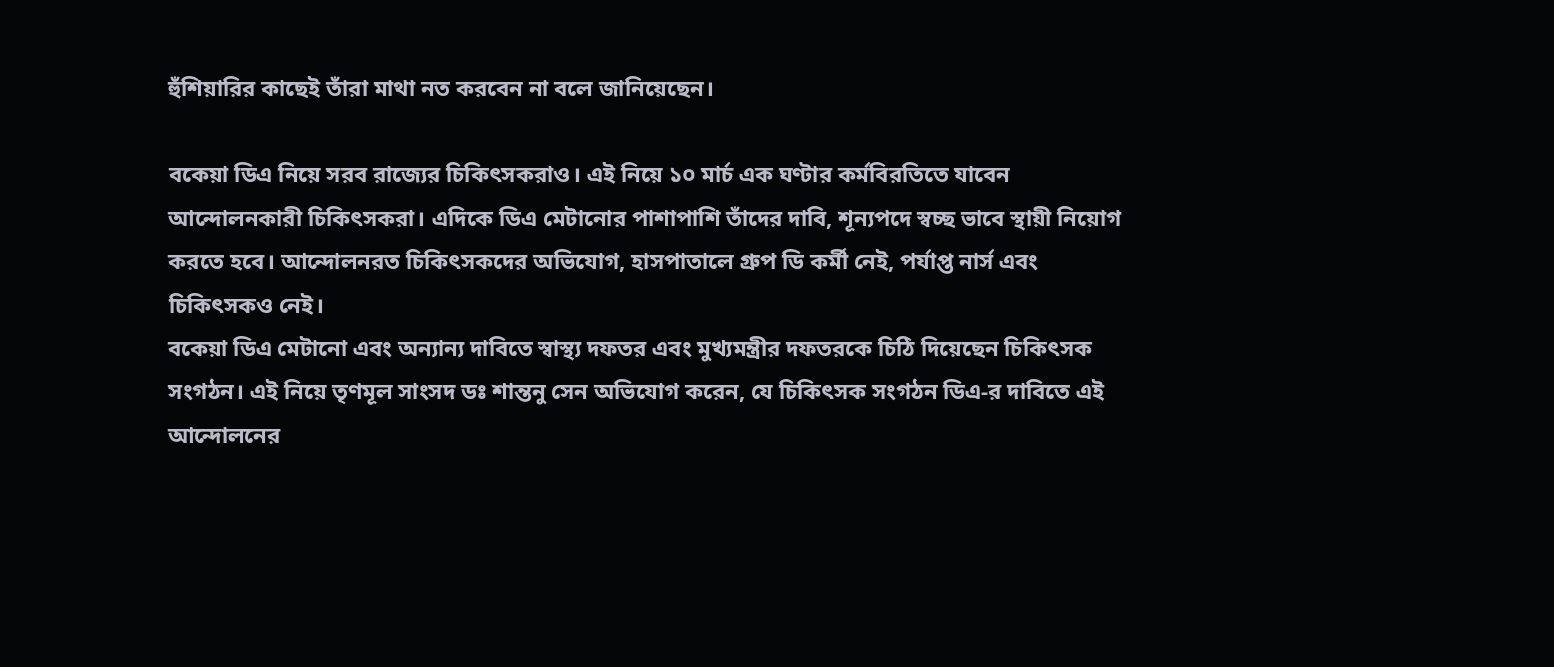হুঁশিয়ারির কাছেই তাঁরা মাথা নত করবেন না বলে জানিয়েছেন।

বকেয়া ডিএ নিয়ে সরব রাজ্যের চিকিৎসকরাও। এই নিয়ে ১০ মার্চ এক ঘণ্টার কর্মবিরতিতে যাবেন আন্দোলনকারী চিকিৎসকরা। এদিকে ডিএ মেটানোর পাশাপাশি তাঁদের দাবি, শূন্যপদে স্বচ্ছ ভাবে স্থায়ী নিয়োগ করতে হবে। আন্দোলনরত চিকিৎসকদের অভিযোগ, হাসপাতালে গ্রুপ ডি কর্মী নেই, পর্যাপ্ত নার্স এবং চিকিৎসকও নেই।
বকেয়া ডিএ মেটানো এবং অন্যান্য দাবিতে স্বাস্থ্য দফতর এবং মুখ্যমন্ত্রীর দফতরকে চিঠি দিয়েছেন চিকিৎসক সংগঠন। এই নিয়ে তৃণমূল সাংসদ ডঃ শান্তনু সেন অভিযোগ করেন, যে চিকিৎসক সংগঠন ডিএ-র দাবিতে এই আন্দোলনের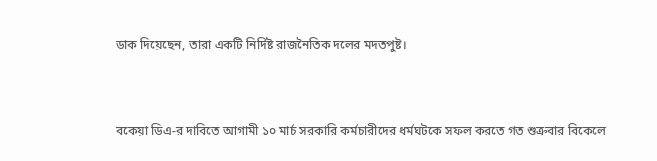ডাক দিয়েছেন, তারা একটি নির্দিষ্ট রাজনৈতিক দলের মদতপুষ্ট।


বকেয়া ডিএ-র দাবিতে আগামী ১০ মার্চ সরকারি কর্মচারীদের ধর্মঘটকে সফল করতে গত শুক্রবার বিকেলে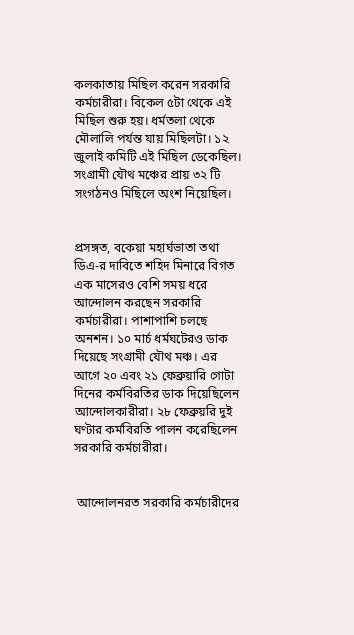কলকাতায় মিছিল করেন সরকারি কর্মচারীরা। বিকেল ৫টা থেকে এই মিছিল শুরু হয়। ধর্মতলা থেকে মৌলালি পর্যন্ত যায় মিছিলটা। ১২ জুলাই কমিটি এই মিছিল ডেকেছিল। সংগ্রামী যৌথ মঞ্চের প্রায় ৩২ টি সংগঠনও মিছিলে অংশ নিয়েছিল।


প্রসঙ্গত, বকেয়া মহার্ঘভাতা তথা ডিএ-র দাবিতে শহিদ মিনারে বিগত এক মাসেরও বেশি সময় ধরে আন্দোলন করছেন সরকারি কর্মচারীরা। পাশাপাশি চলছে অনশন। ১০ মার্চ ধর্মঘটেরও ডাক দিয়েছে সংগ্রামী যৌথ মঞ্চ। এর আগে ২০ এবং ২১ ফেব্রুয়ারি গোটা দিনের কর্মবিরতির ডাক দিয়েছিলেন আন্দোলকারীরা। ২৮ ফেব্রুয়রি দুই ঘণ্টার কর্মবিরতি পালন করেছিলেন সরকারি কর্মচারীরা।


 আন্দোলনরত সরকারি কর্মচারীদের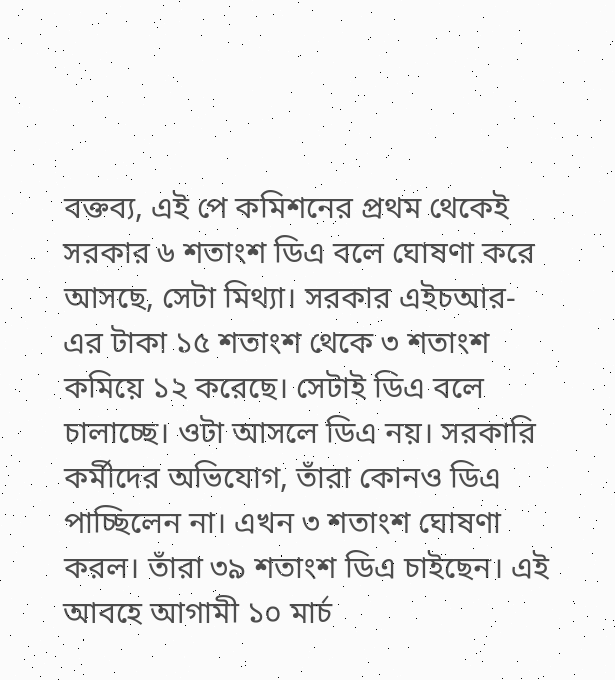বক্তব্য, এই পে কমিশনের প্রথম থেকেই সরকার ৬ শতাংশ ডিএ বলে ঘোষণা করে আসছে, সেটা মিথ্যা। সরকার এইচআর-এর টাকা ১৫ শতাংশ থেকে ৩ শতাংশ কমিয়ে ১২ করেছে। সেটাই ডিএ বলে চালাচ্ছে। ওটা আসলে ডিএ নয়। সরকারি কর্মীদের অভিযোগ, তাঁরা কোনও ডিএ পাচ্ছিলেন না। এখন ৩ শতাংশ ঘোষণা করল। তাঁরা ৩৯ শতাংশ ডিএ চাইছেন। এই আবহে আগামী ১০ মার্চ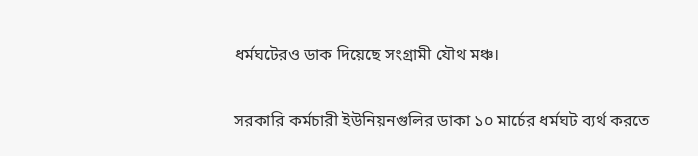ধর্মঘটেরও ডাক দিয়েছে সংগ্রামী যৌথ মঞ্চ।

সরকারি কর্মচারী ইউনিয়নগুলির ডাকা ১০ মার্চের ধর্মঘট ব্যর্থ করতে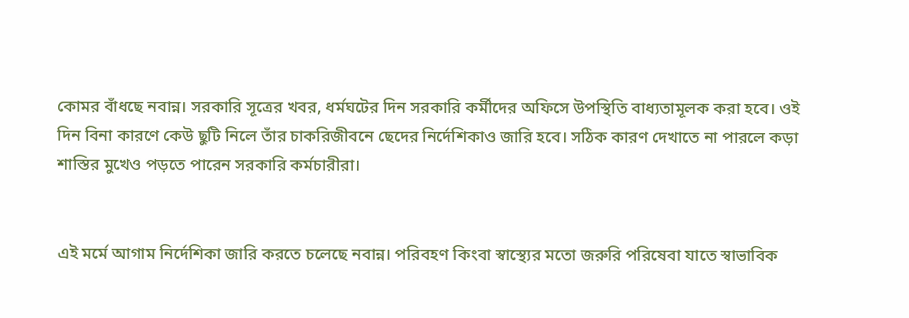কোমর বাঁধছে নবান্ন। সরকারি সূত্রের খবর, ধর্মঘটের দিন সরকারি কর্মীদের অফিসে উপস্থিতি বাধ্যতামূলক করা হবে। ওই দিন বিনা কারণে কেউ ছুটি নিলে তাঁর চাকরিজীবনে ছেদের নির্দেশিকাও জারি হবে। সঠিক কারণ দেখাতে না পারলে কড়া শাস্তির মুখেও পড়তে পারেন সরকারি কর্মচারীরা।


এই মর্মে আগাম নির্দেশিকা জারি করতে চলেছে নবান্ন। পরিবহণ কিংবা স্বাস্থ্যের মতো জরুরি পরিষেবা যাতে স্বাভাবিক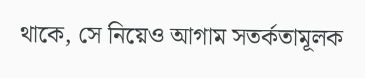থাকে, সে নিয়েও আগাম সতর্কতামূলক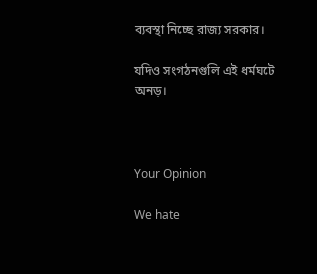ব্যবস্থা নিচ্ছে রাজ্য সরকার।

যদিও সংগঠনগুলি এই ধর্মঘটে অনড়।



Your Opinion

We hate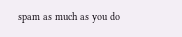spam as much as you do